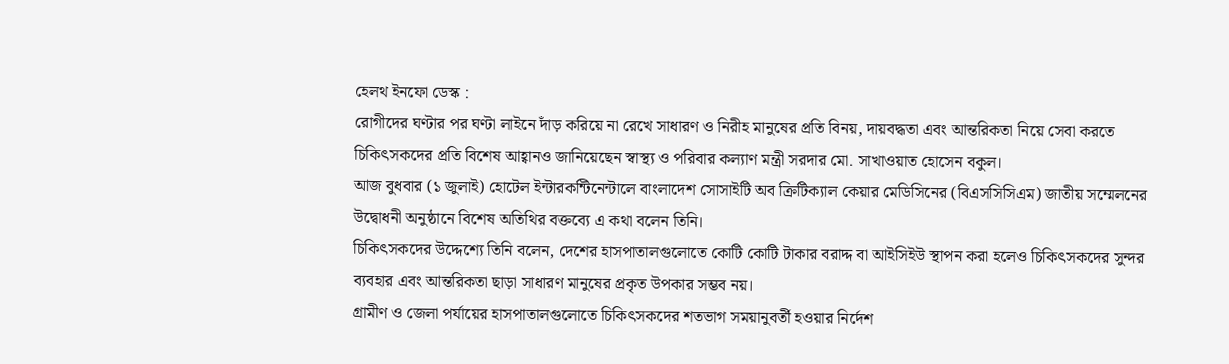হেলথ ইনফো ডেস্ক :
রোগীদের ঘণ্টার পর ঘণ্টা লাইনে দাঁড় করিয়ে না রেখে সাধারণ ও নিরীহ মানুষের প্রতি বিনয়, দায়বদ্ধতা এবং আন্তরিকতা নিয়ে সেবা করতে চিকিৎসকদের প্রতি বিশেষ আহ্বানও জানিয়েছেন স্বাস্থ্য ও পরিবার কল্যাণ মন্ত্রী সরদার মো. সাখাওয়াত হোসেন বকুল।
আজ বুধবার (১ জুলাই) হোটেল ইন্টারকন্টিনেন্টালে বাংলাদেশ সোসাইটি অব ক্রিটিক্যাল কেয়ার মেডিসিনের (বিএসসিসিএম) জাতীয় সম্মেলনের উদ্বোধনী অনুষ্ঠানে বিশেষ অতিথির বক্তব্যে এ কথা বলেন তিনি।
চিকিৎসকদের উদ্দেশ্যে তিনি বলেন, দেশের হাসপাতালগুলোতে কোটি কোটি টাকার বরাদ্দ বা আইসিইউ স্থাপন করা হলেও চিকিৎসকদের সুন্দর ব্যবহার এবং আন্তরিকতা ছাড়া সাধারণ মানুষের প্রকৃত উপকার সম্ভব নয়।
গ্রামীণ ও জেলা পর্যায়ের হাসপাতালগুলোতে চিকিৎসকদের শতভাগ সময়ানুবর্তী হওয়ার নির্দেশ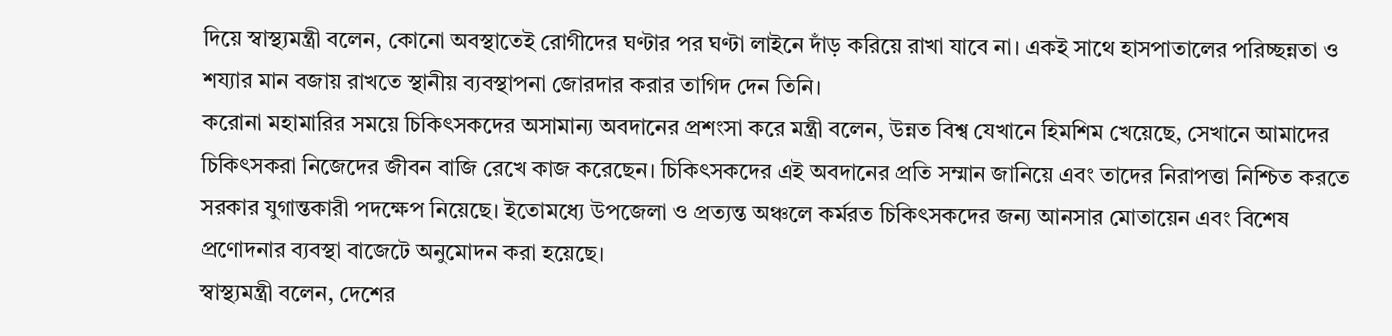দিয়ে স্বাস্থ্যমন্ত্রী বলেন, কোনো অবস্থাতেই রোগীদের ঘণ্টার পর ঘণ্টা লাইনে দাঁড় করিয়ে রাখা যাবে না। একই সাথে হাসপাতালের পরিচ্ছন্নতা ও শয্যার মান বজায় রাখতে স্থানীয় ব্যবস্থাপনা জোরদার করার তাগিদ দেন তিনি।
করোনা মহামারির সময়ে চিকিৎসকদের অসামান্য অবদানের প্রশংসা করে মন্ত্রী বলেন, উন্নত বিশ্ব যেখানে হিমশিম খেয়েছে, সেখানে আমাদের চিকিৎসকরা নিজেদের জীবন বাজি রেখে কাজ করেছেন। চিকিৎসকদের এই অবদানের প্রতি সম্মান জানিয়ে এবং তাদের নিরাপত্তা নিশ্চিত করতে সরকার যুগান্তকারী পদক্ষেপ নিয়েছে। ইতোমধ্যে উপজেলা ও প্রত্যন্ত অঞ্চলে কর্মরত চিকিৎসকদের জন্য আনসার মোতায়েন এবং বিশেষ প্রণোদনার ব্যবস্থা বাজেটে অনুমোদন করা হয়েছে।
স্বাস্থ্যমন্ত্রী বলেন, দেশের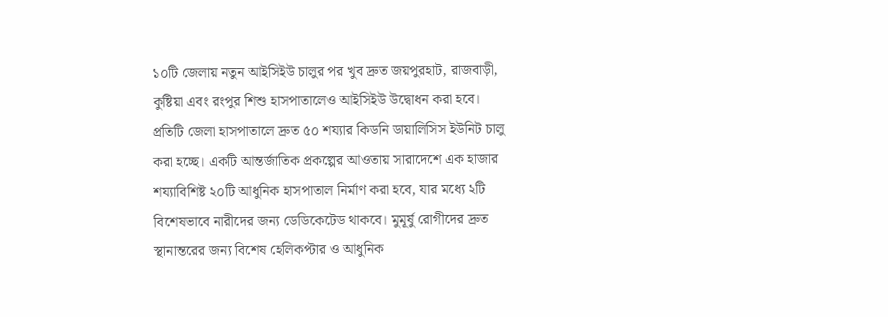১০টি জেলায় নতুন আইসিইউ চালুর পর খুব দ্রুত জয়পুরহাট, রাজবাড়ী, কুষ্টিয়া এবং রংপুর শিশু হাসপাতালেও আইসিইউ উদ্বোধন করা হবে। প্রতিটি জেলা হাসপাতালে দ্রুত ৫০ শয্যার কিডনি ডায়ালিসিস ইউনিট চালু করা হচ্ছে। একটি আন্তর্জাতিক প্রকল্পের আওতায় সারাদেশে এক হাজার শয্যাবিশিষ্ট ২০টি আধুনিক হাসপাতাল নির্মাণ করা হবে, যার মধ্যে ২টি বিশেষভাবে নারীদের জন্য ডেডিকেটেড থাকবে। মুমূর্ষু রোগীদের দ্রুত স্থানান্তরের জন্য বিশেষ হেলিকপ্টার ও আধুনিক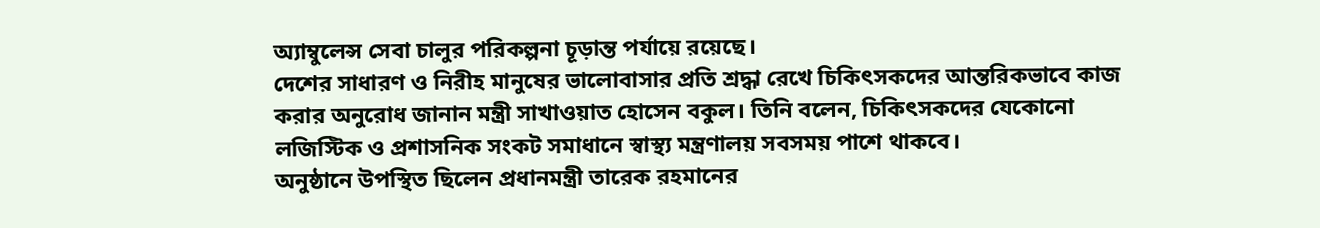অ্যাম্বুলেন্স সেবা চালুর পরিকল্পনা চূড়ান্ত পর্যায়ে রয়েছে।
দেশের সাধারণ ও নিরীহ মানুষের ভালোবাসার প্রতি শ্রদ্ধা রেখে চিকিৎসকদের আন্তরিকভাবে কাজ করার অনুরোধ জানান মন্ত্রী সাখাওয়াত হোসেন বকুল। তিনি বলেন, চিকিৎসকদের যেকোনো লজিস্টিক ও প্রশাসনিক সংকট সমাধানে স্বাস্থ্য মন্ত্রণালয় সবসময় পাশে থাকবে।
অনুষ্ঠানে উপস্থিত ছিলেন প্রধানমন্ত্রী তারেক রহমানের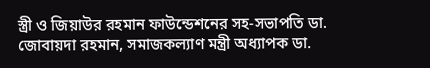স্ত্রী ও জিয়াউর রহমান ফাউন্ডেশনের সহ-সভাপতি ডা. জোবায়দা রহমান, সমাজকল্যাণ মন্ত্রী অধ্যাপক ডা.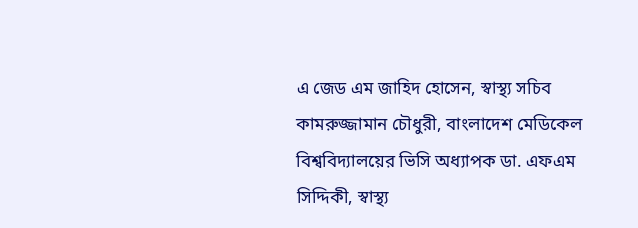এ জেড এম জাহিদ হোসেন, স্বাস্থ্য সচিব কামরুজ্জামান চৌধুরী, বাংলাদেশ মেডিকেল বিশ্ববিদ্যালয়ের ভিসি অধ্যাপক ডা. এফএম সিদ্দিকী, স্বাস্থ্য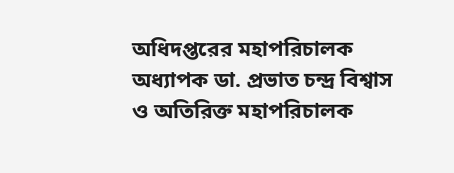অধিদপ্তরের মহাপরিচালক অধ্যাপক ডা. প্রভাত চন্দ্র বিশ্বাস ও অতিরিক্ত মহাপরিচালক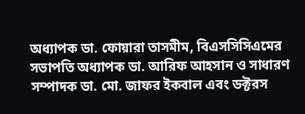অধ্যাপক ডা. ফোয়ারা তাসমীম, বিএসসিসিএমের সভাপতি অধ্যাপক ডা. আরিফ আহসান ও সাধারণ সম্পাদক ডা. মো. জাফর ইকবাল এবং ডক্টরস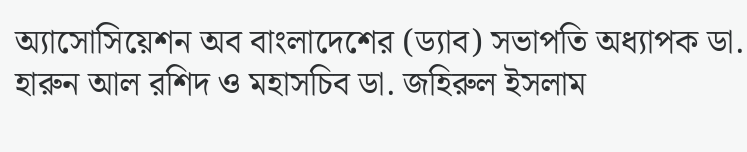অ্যাসোসিয়েশন অব বাংলাদেশের (ড্যাব) সভাপতি অধ্যাপক ডা. হারুন আল রশিদ ও মহাসচিব ডা. জহিরুল ইসলাম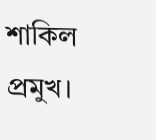শাকিল প্রমুখ।